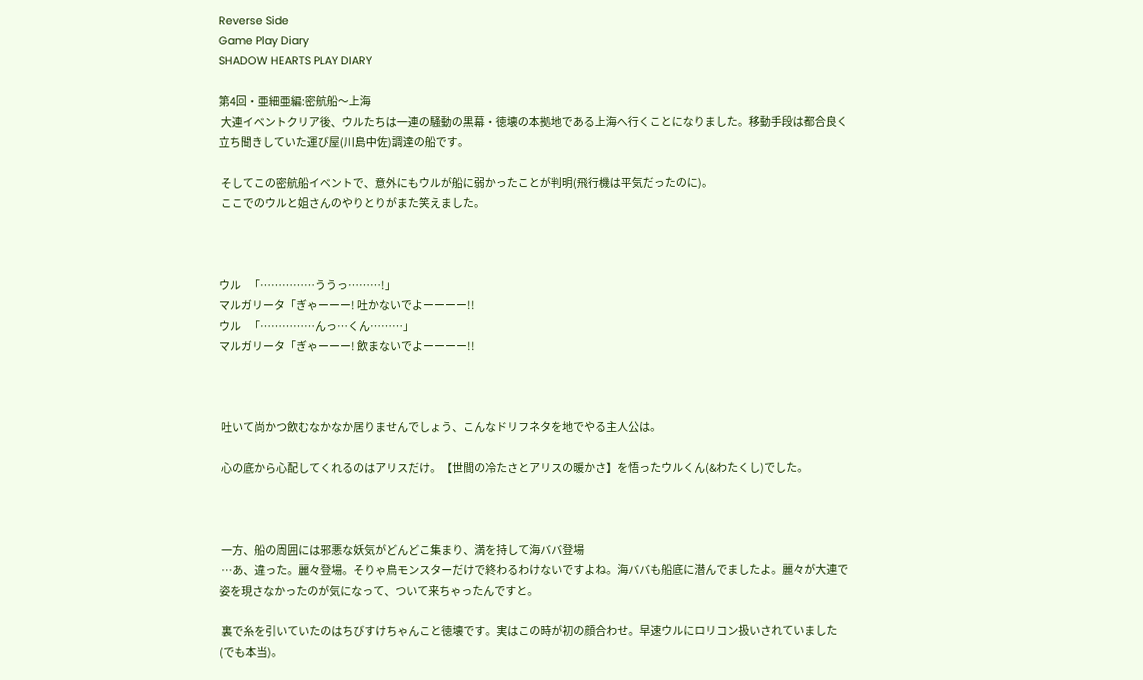Reverse Side
Game Play Diary
SHADOW HEARTS PLAY DIARY

第4回・亜細亜編:密航船〜上海
 大連イベントクリア後、ウルたちは一連の騒動の黒幕・徳壊の本拠地である上海へ行くことになりました。移動手段は都合良く立ち聞きしていた運び屋(川島中佐)調達の船です。

 そしてこの密航船イベントで、意外にもウルが船に弱かったことが判明(飛行機は平気だったのに)。
 ここでのウルと姐さんのやりとりがまた笑えました。



ウル    「……………ううっ………!」
マルガリータ「ぎゃーーー! 吐かないでよーーーー!!
ウル    「……………んっ…くん………」
マルガリータ「ぎゃーーー! 飲まないでよーーーー!!



 吐いて尚かつ飲むなかなか居りませんでしょう、こんなドリフネタを地でやる主人公は。

 心の底から心配してくれるのはアリスだけ。【世間の冷たさとアリスの暖かさ】を悟ったウルくん(&わたくし)でした。



 一方、船の周囲には邪悪な妖気がどんどこ集まり、満を持して海ババ登場
 …あ、違った。麗々登場。そりゃ鳥モンスターだけで終わるわけないですよね。海ババも船底に潜んでましたよ。麗々が大連で姿を現さなかったのが気になって、ついて来ちゃったんですと。

 裏で糸を引いていたのはちびすけちゃんこと徳壊です。実はこの時が初の顔合わせ。早速ウルにロリコン扱いされていました(でも本当)。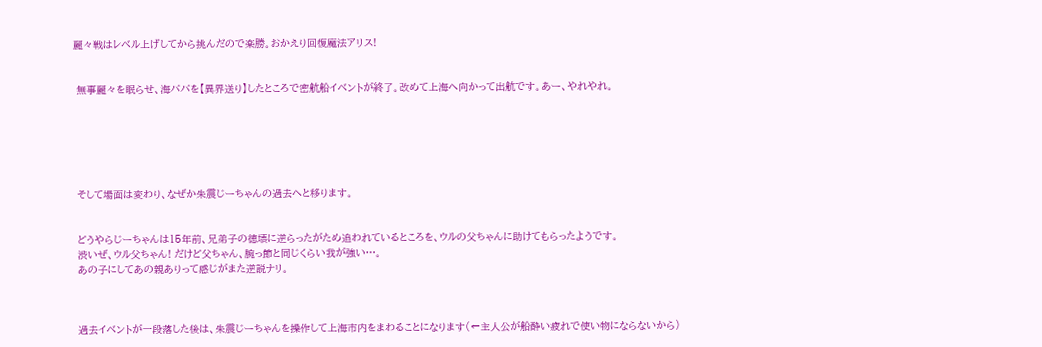麗々戦はレベル上げしてから挑んだので楽勝。おかえり回復魔法アリス!


 無事麗々を眠らせ、海ババを【異界送り】したところで密航船イベントが終了。改めて上海へ向かって出航です。あー、やれやれ。






 そして場面は変わり、なぜか朱震じーちゃんの過去へと移ります。


 どうやらじーちゃんは15年前、兄弟子の徳壊に逆らったがため追われているところを、ウルの父ちゃんに助けてもらったようです。
 渋いぜ、ウル父ちゃん! だけど父ちゃん、腕っ節と同じくらい我が強い…。
 あの子にしてあの親ありって感じがまた逆説ナリ。



 過去イベントが一段落した後は、朱震じーちゃんを操作して上海市内をまわることになります(←主人公が船酔い疲れで使い物にならないから)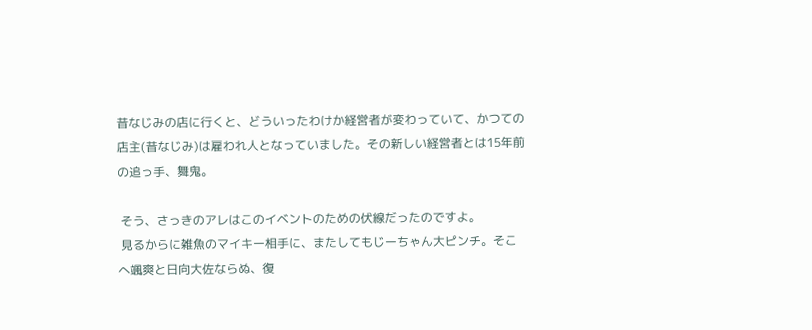昔なじみの店に行くと、どういったわけか経営者が変わっていて、かつての店主(昔なじみ)は雇われ人となっていました。その新しい経営者とは15年前の追っ手、舞鬼。

 そう、さっきのアレはこのイベントのための伏線だったのですよ。
 見るからに雑魚のマイキー相手に、またしてもじーちゃん大ピンチ。そこへ颯爽と日向大佐ならぬ、復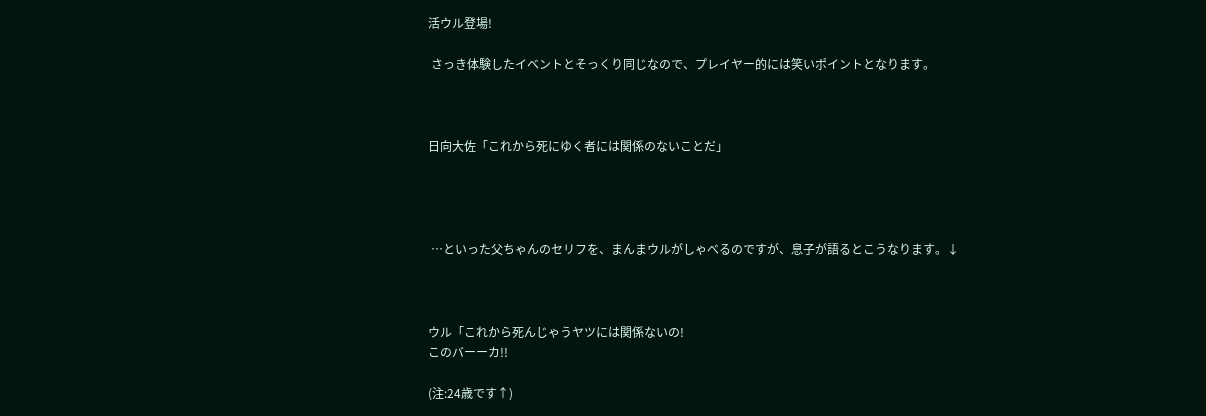活ウル登場!

 さっき体験したイベントとそっくり同じなので、プレイヤー的には笑いポイントとなります。



日向大佐「これから死にゆく者には関係のないことだ」




 …といった父ちゃんのセリフを、まんまウルがしゃべるのですが、息子が語るとこうなります。↓



ウル「これから死んじゃうヤツには関係ないの!
このバーーカ!!

(注:24歳です↑)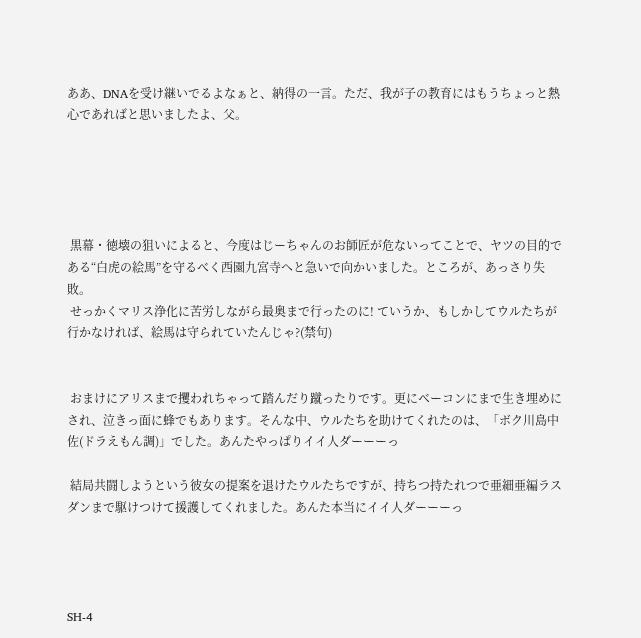ああ、DNAを受け継いでるよなぁと、納得の一言。ただ、我が子の教育にはもうちょっと熱心であればと思いましたよ、父。





 黒幕・徳壊の狙いによると、今度はじーちゃんのお師匠が危ないってことで、ヤツの目的である“白虎の絵馬”を守るべく西園九宮寺へと急いで向かいました。ところが、あっさり失敗。
 せっかくマリス浄化に苦労しながら最奥まで行ったのに! ていうか、もしかしてウルたちが行かなければ、絵馬は守られていたんじゃ?(禁句)


 おまけにアリスまで攫われちゃって踏んだり蹴ったりです。更にベーコンにまで生き埋めにされ、泣きっ面に蜂でもあります。そんな中、ウルたちを助けてくれたのは、「ボク川島中佐(ドラえもん調)」でした。あんたやっぱりイイ人ダーーーっ

 結局共闘しようという彼女の提案を退けたウルたちですが、持ちつ持たれつで亜細亜編ラスダンまで駆けつけて援護してくれました。あんた本当にイイ人ダーーーっ




SH-4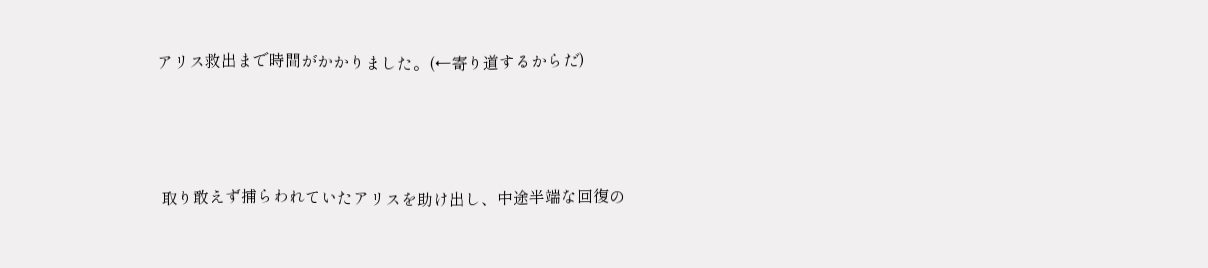アリス救出まで時間がかかりました。(←寄り道するからだ)





 取り敢えず捕らわれていたアリスを助け出し、中途半端な回復の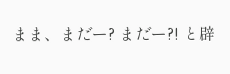まま、まだー? まだー?! と辟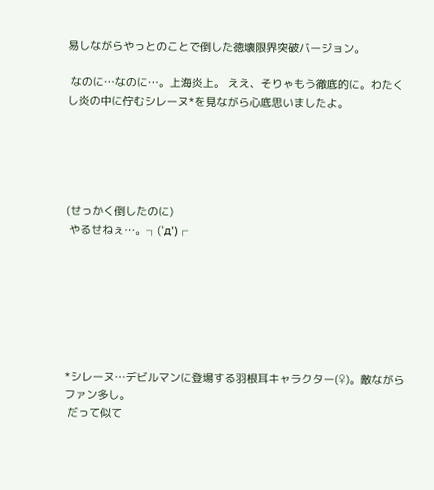易しながらやっとのことで倒した徳壊限界突破バージョン。

 なのに…なのに…。上海炎上。 ええ、そりゃもう徹底的に。わたくし炎の中に佇むシレーヌ*を見ながら心底思いましたよ。





(せっかく倒したのに)
 やるせねぇ…。┐('д')┌







*シレーヌ…デビルマンに登場する羽根耳キャラクター(♀)。敵ながらファン多し。
 だって似て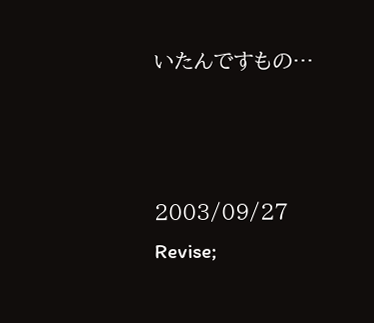いたんですもの…



2003/09/27
Revise;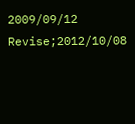2009/09/12
Revise;2012/10/08